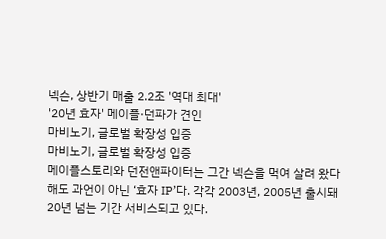넥슨, 상반기 매출 2.2조 '역대 최대'
'20년 효자' 메이플·던파가 견인
마비노기, 글로벌 확장성 입증
마비노기, 글로벌 확장성 입증
메이플스토리와 던전앤파이터는 그간 넥슨을 먹여 살려 왔다 해도 과언이 아닌 ‘효자 IP’다. 각각 2003년, 2005년 출시돼 20년 넘는 기간 서비스되고 있다.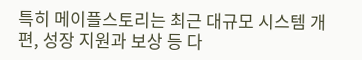특히 메이플스토리는 최근 대규모 시스템 개편, 성장 지원과 보상 등 다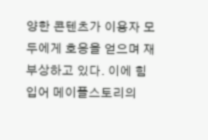양한 콘텐츠가 이용자 모두에게 호응을 얻으며 재부상하고 있다. 이에 힘입어 메이플스토리의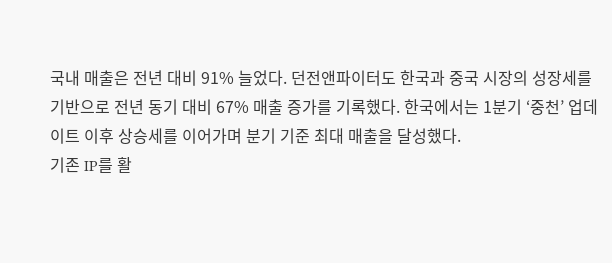국내 매출은 전년 대비 91% 늘었다. 던전앤파이터도 한국과 중국 시장의 성장세를 기반으로 전년 동기 대비 67% 매출 증가를 기록했다. 한국에서는 1분기 ‘중천’ 업데이트 이후 상승세를 이어가며 분기 기준 최대 매출을 달성했다.
기존 IP를 활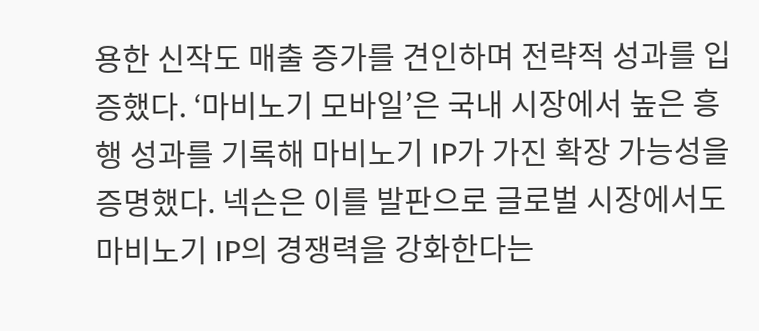용한 신작도 매출 증가를 견인하며 전략적 성과를 입증했다. ‘마비노기 모바일’은 국내 시장에서 높은 흥행 성과를 기록해 마비노기 IP가 가진 확장 가능성을 증명했다. 넥슨은 이를 발판으로 글로벌 시장에서도 마비노기 IP의 경쟁력을 강화한다는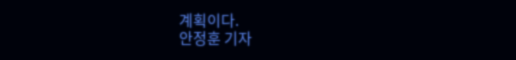계획이다.
안정훈 기자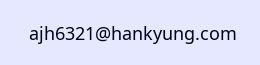ajh6321@hankyung.com